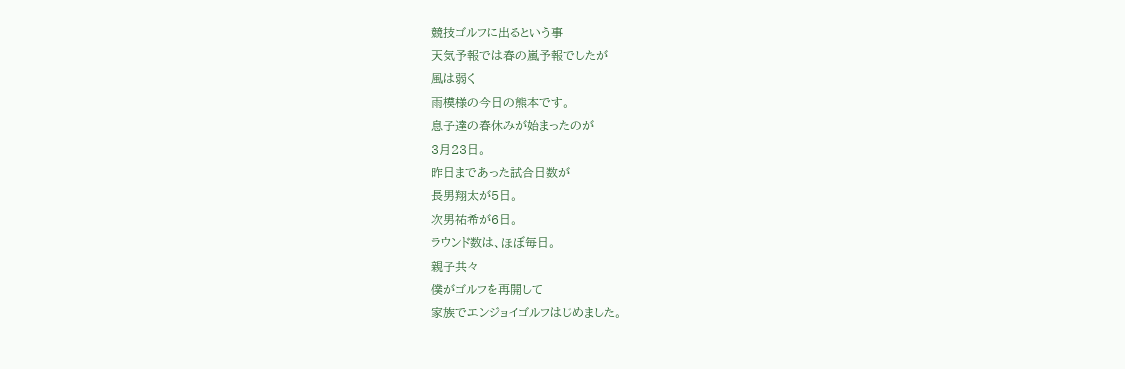競技ゴルフに出るという事
天気予報では春の嵐予報でしたが
風は弱く
雨模様の今日の熊本です。
息子達の春休みが始まったのが
3月23日。
昨日まであった試合日数が
長男翔太が5日。
次男祐希が6日。
ラウンド数は、ほぼ毎日。
親子共々
僕がゴルフを再開して
家族でエンジョイゴルフはじめました。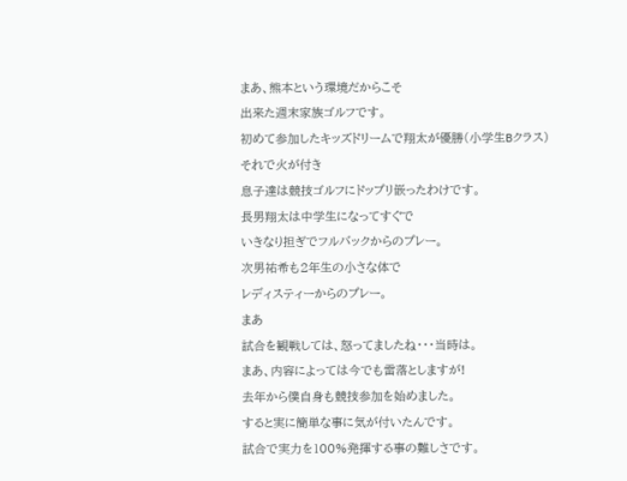まあ、熊本という環境だからこそ
出来た週末家族ゴルフです。
初めて参加したキッズドリームで翔太が優勝(小学生Bクラス)
それで火が付き
息子達は競技ゴルフにドップリ嵌ったわけです。
長男翔太は中学生になってすぐで
いきなり担ぎでフルバックからのプレー。
次男祐希も2年生の小さな体で
レディスティーからのプレー。
まあ
試合を観戦しては、怒ってましたね・・・当時は。
まあ、内容によっては今でも雷落としますが!
去年から僕自身も競技参加を始めました。
すると実に簡単な事に気が付いたんです。
試合で実力を100%発揮する事の難しさです。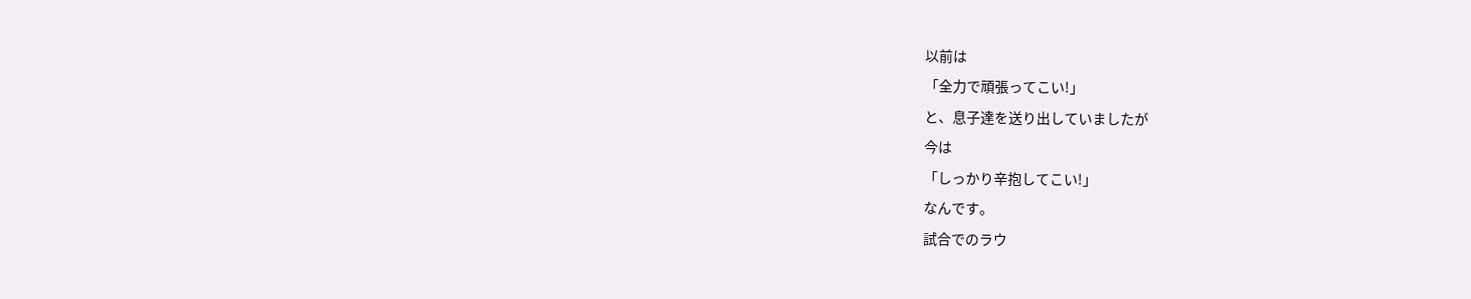以前は
「全力で頑張ってこい!」
と、息子達を送り出していましたが
今は
「しっかり辛抱してこい!」
なんです。
試合でのラウ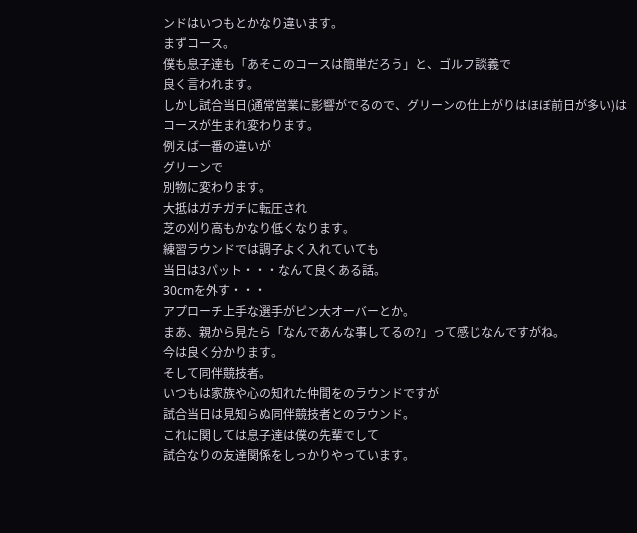ンドはいつもとかなり違います。
まずコース。
僕も息子達も「あそこのコースは簡単だろう」と、ゴルフ談義で
良く言われます。
しかし試合当日(通常営業に影響がでるので、グリーンの仕上がりはほぼ前日が多い)は
コースが生まれ変わります。
例えば一番の違いが
グリーンで
別物に変わります。
大抵はガチガチに転圧され
芝の刈り高もかなり低くなります。
練習ラウンドでは調子よく入れていても
当日は3パット・・・なんて良くある話。
30cmを外す・・・
アプローチ上手な選手がピン大オーバーとか。
まあ、親から見たら「なんであんな事してるの?」って感じなんですがね。
今は良く分かります。
そして同伴競技者。
いつもは家族や心の知れた仲間をのラウンドですが
試合当日は見知らぬ同伴競技者とのラウンド。
これに関しては息子達は僕の先輩でして
試合なりの友達関係をしっかりやっています。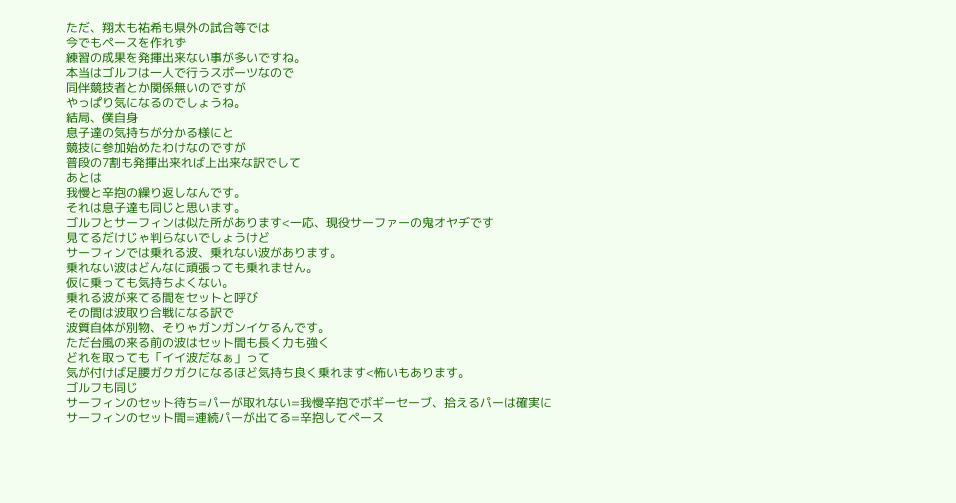ただ、翔太も祐希も県外の試合等では
今でもペースを作れず
練習の成果を発揮出来ない事が多いですね。
本当はゴルフは一人で行うスポーツなので
同伴競技者とか関係無いのですが
やっぱり気になるのでしょうね。
結局、僕自身
息子達の気持ちが分かる様にと
競技に参加始めたわけなのですが
普段の7割も発揮出来れば上出来な訳でして
あとは
我慢と辛抱の繰り返しなんです。
それは息子達も同じと思います。
ゴルフとサーフィンは似た所があります<一応、現役サーファーの鬼オヤヂです
見てるだけじゃ判らないでしょうけど
サーフィンでは乗れる波、乗れない波があります。
乗れない波はどんなに頑張っても乗れません。
仮に乗っても気持ちよくない。
乗れる波が来てる間をセットと呼び
その間は波取り合戦になる訳で
波質自体が別物、そりゃガンガンイケるんです。
ただ台風の来る前の波はセット間も長く力も強く
どれを取っても「イイ波だなぁ」って
気が付けば足腰ガクガクになるほど気持ち良く乗れます<怖いもあります。
ゴルフも同じ
サーフィンのセット待ち=パーが取れない=我慢辛抱でボギーセーブ、拾えるパーは確実に
サーフィンのセット間=連続パーが出てる=辛抱してペース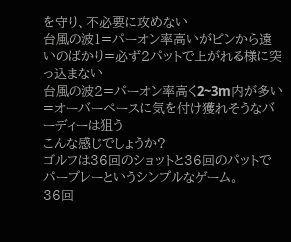を守り、不必要に攻めない
台風の波1=パーオン率高いがピンから遠いのばかり=必ず2パットで上がれる様に突っ込まない
台風の波2=パーオン率高く2~3m内が多い=オーバーペースに気を付け獲れそうなバーディーは狙う
こんな感じでしょうか?
ゴルフは36回のショットと36回のパットでパープレーというシンプルなゲーム。
36回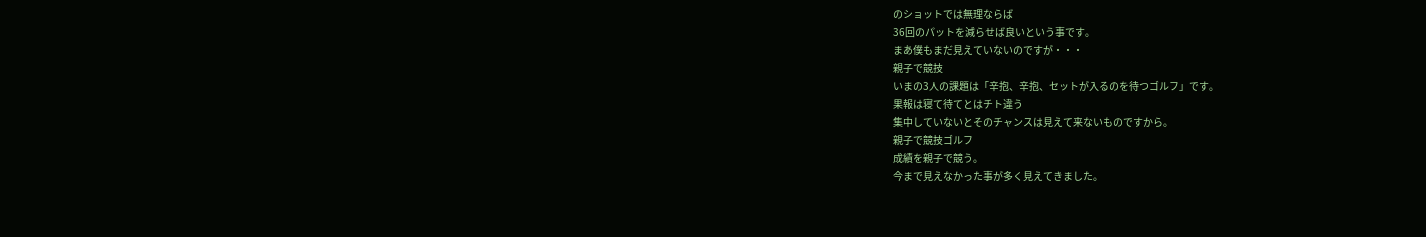のショットでは無理ならば
36回のパットを減らせば良いという事です。
まあ僕もまだ見えていないのですが・・・
親子で競技
いまの3人の課題は「辛抱、辛抱、セットが入るのを待つゴルフ」です。
果報は寝て待てとはチト違う
集中していないとそのチャンスは見えて来ないものですから。
親子で競技ゴルフ
成績を親子で競う。
今まで見えなかった事が多く見えてきました。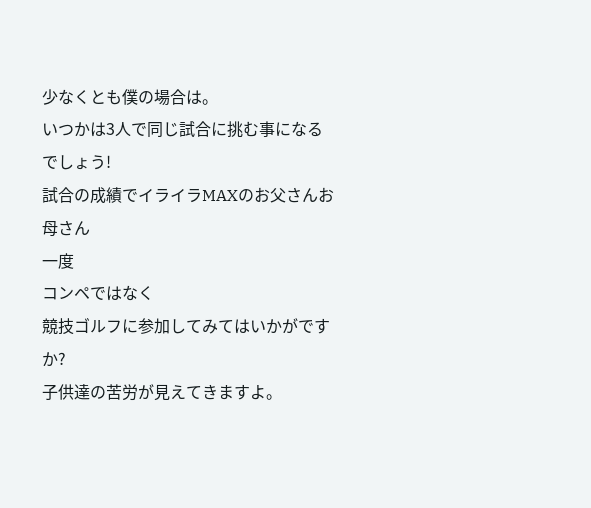少なくとも僕の場合は。
いつかは3人で同じ試合に挑む事になるでしょう!
試合の成績でイライラMAXのお父さんお母さん
一度
コンペではなく
競技ゴルフに参加してみてはいかがですか?
子供達の苦労が見えてきますよ。